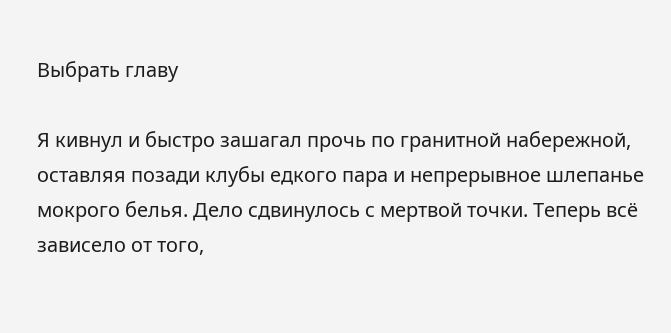Выбрать главу

Я кивнул и быстро зашагал прочь по гранитной набережной, оставляя позади клубы едкого пара и непрерывное шлепанье мокрого белья. Дело сдвинулось с мертвой точки. Теперь всё зависело от того,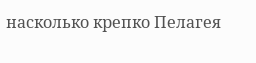насколько крепко Пелагея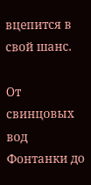вцепится в свой шанс.

От свинцовых вод Фонтанки до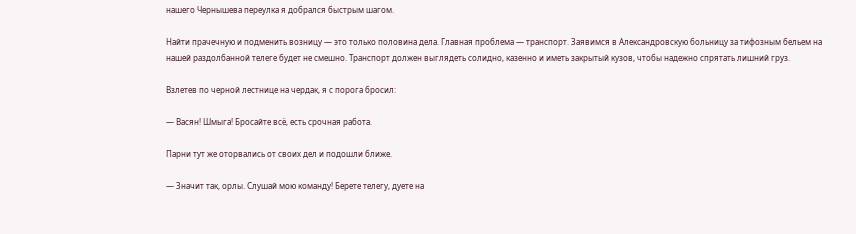нашего Чернышева переулка я добрался быстрым шагом.

Найти прачечную и подменить возницу — это только половина дела. Главная проблема — транспорт. Заявимся в Александровскую больницу за тифозным бельем на нашей раздолбанной телеге будет не смешно. Транспорт должен выглядеть солидно, казенно и иметь закрытый кузов, чтобы надежно спрятать лишний груз.

Взлетев по черной лестнице на чердак, я с порога бросил:

— Васян! Шмыга! Бросайте всё, есть срочная работа.

Парни тут же оторвались от своих дел и подошли ближе.

— Значит так, орлы. Слушай мою команду! Берете телегу, дуете на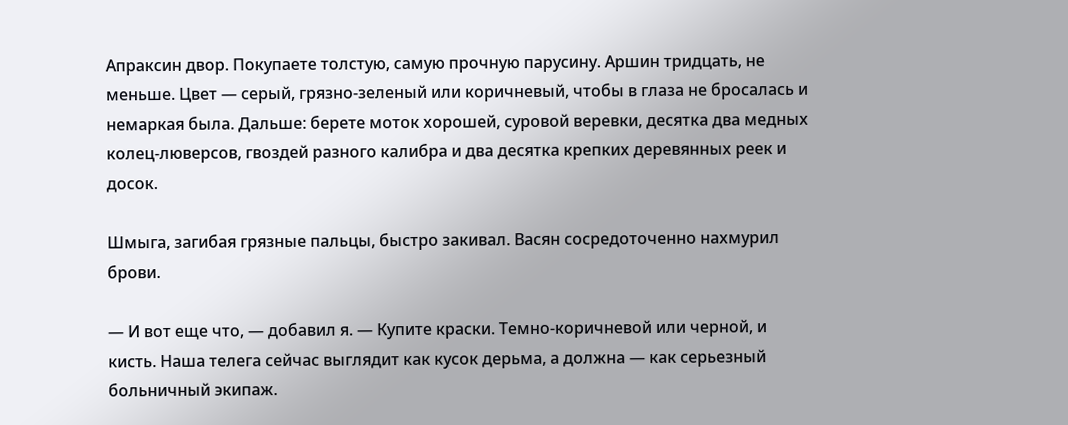Апраксин двор. Покупаете толстую, самую прочную парусину. Аршин тридцать, не меньше. Цвет — серый, грязно-зеленый или коричневый, чтобы в глаза не бросалась и немаркая была. Дальше: берете моток хорошей, суровой веревки, десятка два медных колец-люверсов, гвоздей разного калибра и два десятка крепких деревянных реек и досок.

Шмыга, загибая грязные пальцы, быстро закивал. Васян сосредоточенно нахмурил брови.

— И вот еще что, — добавил я. — Купите краски. Темно-коричневой или черной, и кисть. Наша телега сейчас выглядит как кусок дерьма, а должна — как серьезный больничный экипаж.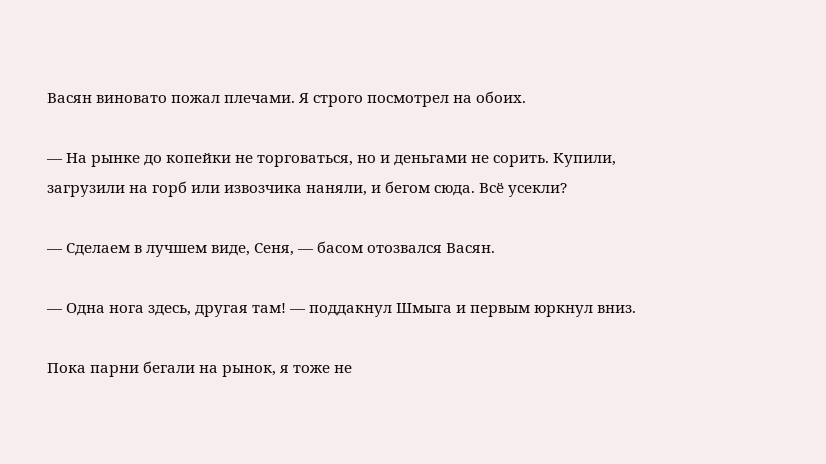Васян виновато пожал плечами. Я строго посмотрел на обоих.

— На рынке до копейки не торговаться, но и деньгами не сорить. Купили, загрузили на горб или извозчика наняли, и бегом сюда. Всё усекли?

— Сделаем в лучшем виде, Сеня, — басом отозвался Васян.

— Одна нога здесь, другая там! — поддакнул Шмыга и первым юркнул вниз.

Пока парни бегали на рынок, я тоже не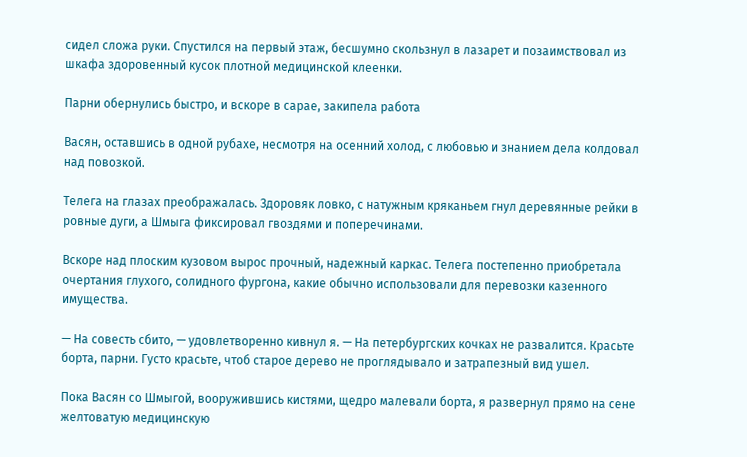сидел сложа руки. Спустился на первый этаж, бесшумно скользнул в лазарет и позаимствовал из шкафа здоровенный кусок плотной медицинской клеенки.

Парни обернулись быстро, и вскоре в сарае, закипела работа

Васян, оставшись в одной рубахе, несмотря на осенний холод, с любовью и знанием дела колдовал над повозкой.

Телега на глазах преображалась. Здоровяк ловко, с натужным кряканьем гнул деревянные рейки в ровные дуги, а Шмыга фиксировал гвоздями и поперечинами.

Вскоре над плоским кузовом вырос прочный, надежный каркас. Телега постепенно приобретала очертания глухого, солидного фургона, какие обычно использовали для перевозки казенного имущества.

— На совесть сбито, — удовлетворенно кивнул я. — На петербургских кочках не развалится. Красьте борта, парни. Густо красьте, чтоб старое дерево не проглядывало и затрапезный вид ушел.

Пока Васян со Шмыгой, вооружившись кистями, щедро малевали борта, я развернул прямо на сене желтоватую медицинскую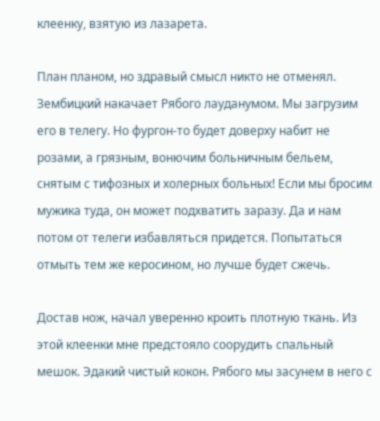клеенку, взятую из лазарета.

План планом, но здравый смысл никто не отменял. Зембицкий накачает Рябого лауданумом. Мы загрузим его в телегу. Но фургон-то будет доверху набит не розами, а грязным, вонючим больничным бельем, снятым с тифозных и холерных больных! Если мы бросим мужика туда, он может подхватить заразу. Да и нам потом от телеги избавляться придется. Попытаться отмыть тем же керосином, но лучше будет сжечь.

Достав нож, начал уверенно кроить плотную ткань. Из этой клеенки мне предстояло соорудить спальный мешок. Эдакий чистый кокон. Рябого мы засунем в него с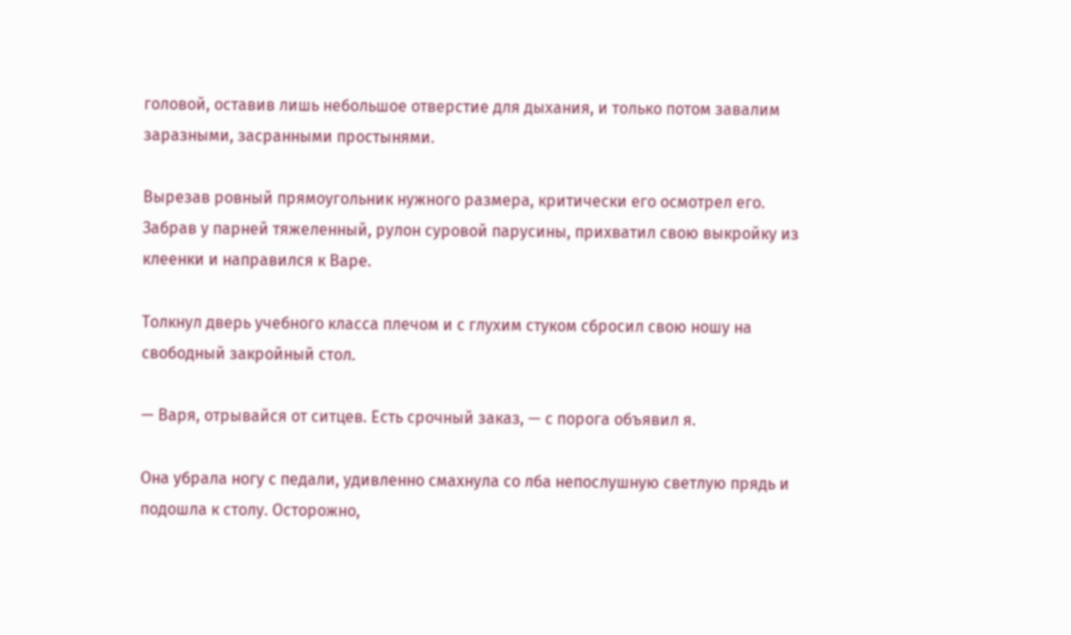головой, оставив лишь небольшое отверстие для дыхания, и только потом завалим заразными, засранными простынями.

Вырезав ровный прямоугольник нужного размера, критически его осмотрел его. Забрав у парней тяжеленный, рулон суровой парусины, прихватил свою выкройку из клеенки и направился к Варе.

Толкнул дверь учебного класса плечом и с глухим стуком сбросил свою ношу на свободный закройный стол.

— Варя, отрывайся от ситцев. Есть срочный заказ, — с порога объявил я.

Она убрала ногу с педали, удивленно смахнула со лба непослушную светлую прядь и подошла к столу. Осторожно,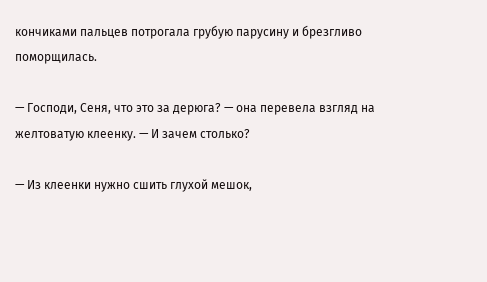кончиками пальцев потрогала грубую парусину и брезгливо поморщилась.

— Господи, Сеня, что это за дерюга? — она перевела взгляд на желтоватую клеенку. — И зачем столько?

— Из клеенки нужно сшить глухой мешок,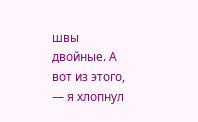швы двойные. А вот из этого, — я хлопнул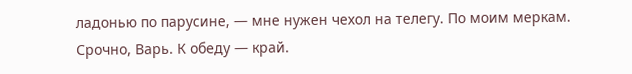ладонью по парусине, — мне нужен чехол на телегу. По моим меркам. Срочно, Варь. К обеду — край.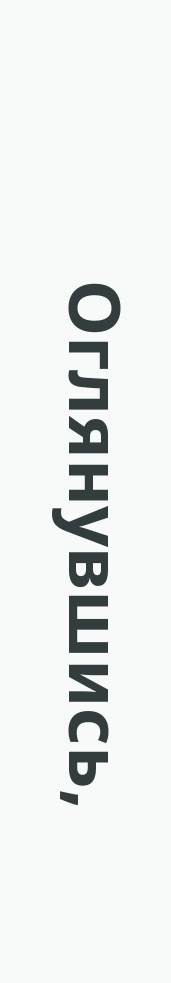Оглянувшись,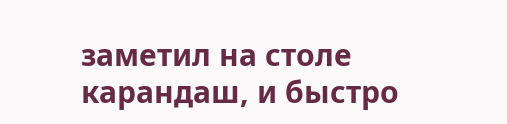заметил на столе карандаш, и быстро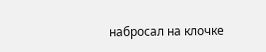набросал на клочке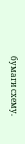бумаги схему.